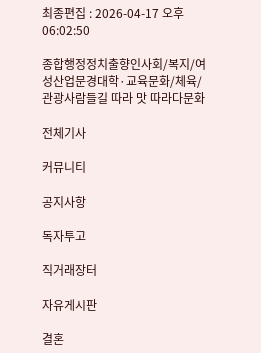최종편집 : 2026-04-17 오후 06:02:50

종합행정정치출향인사회/복지/여성산업문경대학·교육문화/체육/관광사람들길 따라 맛 따라다문화

전체기사

커뮤니티

공지사항

독자투고

직거래장터

자유게시판

결혼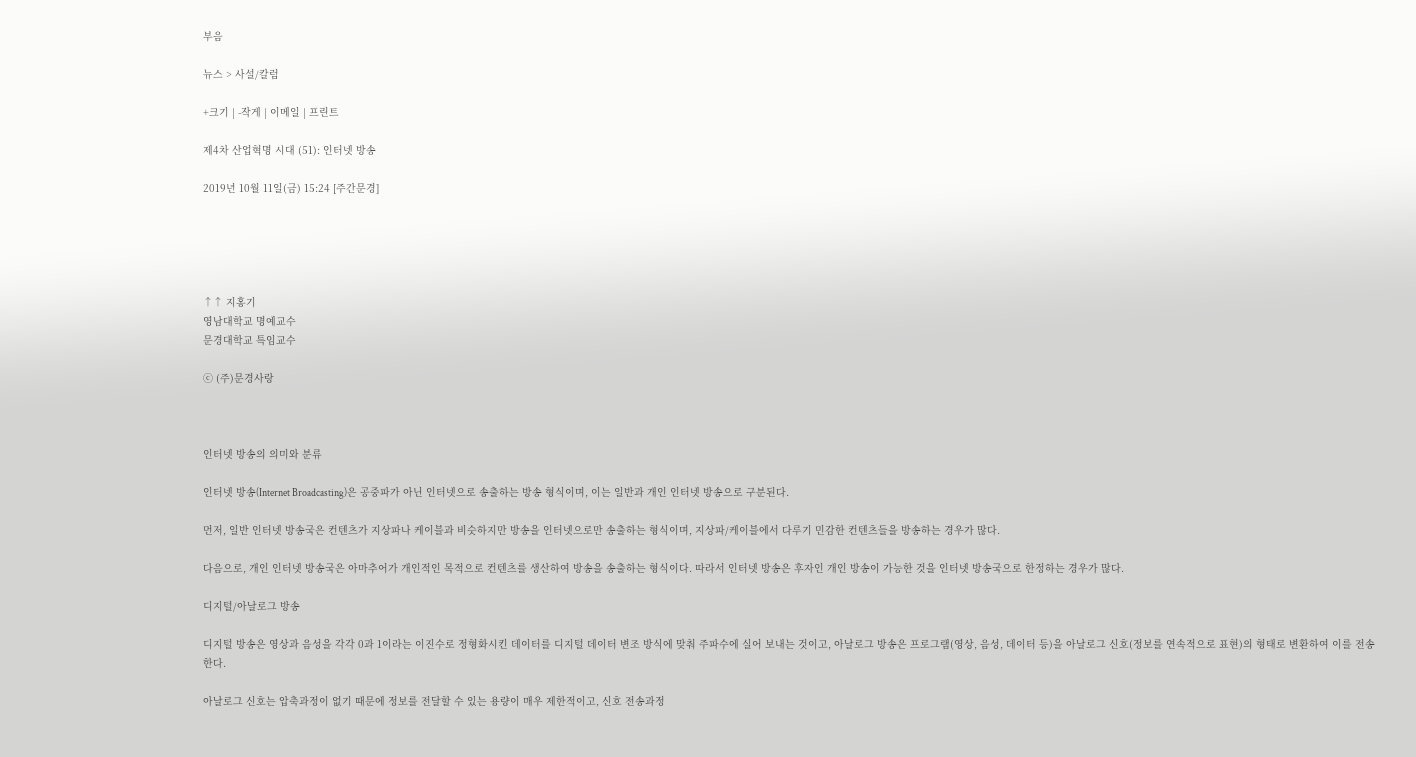부음

뉴스 > 사설/칼럼

+크기 | -작게 | 이메일 | 프린트

제4차 산업혁명 시대 (51): 인터넷 방송

2019년 10월 11일(금) 15:24 [주간문경]





↑↑ 지홍기
영남대학교 명예교수
문경대학교 특임교수

ⓒ (주)문경사랑



인터넷 방송의 의미와 분류

인터넷 방송(Internet Broadcasting)은 공중파가 아닌 인터넷으로 송출하는 방송 형식이며, 이는 일반과 개인 인터넷 방송으로 구분된다.

먼저, 일반 인터넷 방송국은 컨텐츠가 지상파나 케이블과 비슷하지만 방송을 인터넷으로만 송출하는 형식이며, 지상파/케이블에서 다루기 민감한 컨텐츠들을 방송하는 경우가 많다.

다음으로, 개인 인터넷 방송국은 아마추어가 개인적인 목적으로 컨텐츠를 생산하여 방송을 송출하는 형식이다. 따라서 인터넷 방송은 후자인 개인 방송이 가능한 것을 인터넷 방송국으로 한정하는 경우가 많다.

디지털/아날로그 방송

디지털 방송은 영상과 음성을 각각 0과 1이라는 이진수로 정형화시킨 데이터를 디지털 데이터 변조 방식에 맞춰 주파수에 실어 보내는 것이고, 아날로그 방송은 프로그램(영상, 음성, 데이터 등)을 아날로그 신호(정보를 연속적으로 표현)의 형태로 변환하여 이를 전송한다.

아날로그 신호는 압축과정이 없기 때문에 정보를 전달할 수 있는 용량이 매우 제한적이고, 신호 전송과정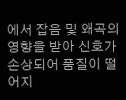에서 잡음 및 왜곡의 영향을 받아 신호가 손상되어 품질이 떨어지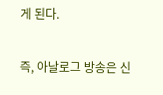게 된다.

즉, 아날로그 방송은 신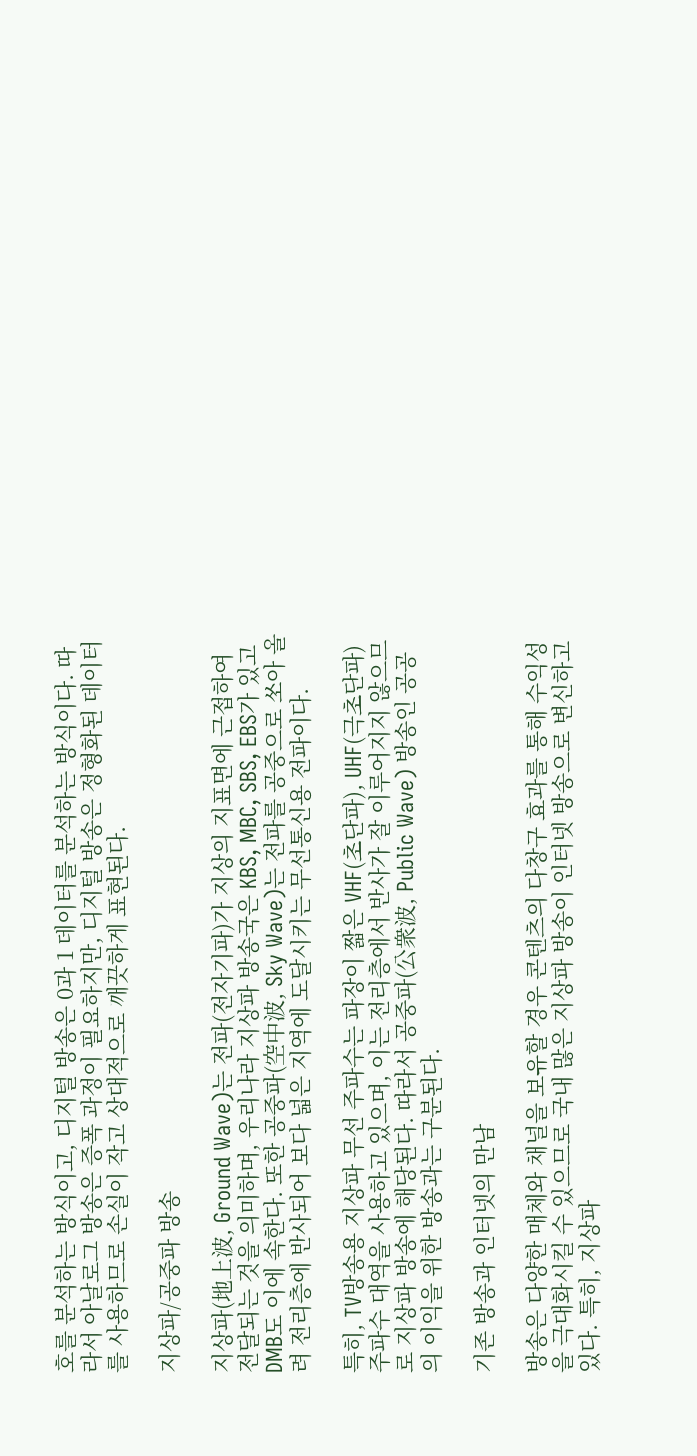호를 분석하는 방식이고, 디지털 방송은 0과 1 데이터를 분석하는 방식이다. 따라서 아날로그 방송은 증폭 과정이 필요하지만, 디지털 방송은 정형화된 데이터를 사용하므로 손실이 작고 상대적으로 깨끗하게 표현된다.

지상파/공중파 방송

지상파(地上波, Ground Wave)는 전파(전자기파)가 지상의 지표면에 근접하여 전달되는 것을 의미하며, 우리나라 지상파 방송국은 KBS, MBC, SBS, EBS가 있고 DMB도 이에 속한다. 또한 공중파(空中波, Sky Wave)는 전파를 공중으로 쏘아 올려 전리층에 반사되어 보다 넓은 지역에 도달시키는 무선통신용 전파이다.

특히, TV방송용 지상파 무선 주파수는 파장이 짧은 VHF(초단파), UHF(극초단파) 주파수 대역을 사용하고 있으며, 이는 전리층에서 반사가 잘 이루어지지 않으므로 지상파 방송에 해당된다. 따라서 공중파(公衆波, Public Wave) 방송인 공공의 이익을 위한 방송과는 구분된다.

기존 방송과 인터넷의 만남

방송은 다양한 매체와 채널을 보유할 경우 콘텐츠의 다창구 효과를 통해 수익성을 극대화시킬 수 있으므로 국내 많은 지상파 방송이 인터넷 방송으로 변신하고 있다. 특히, 지상파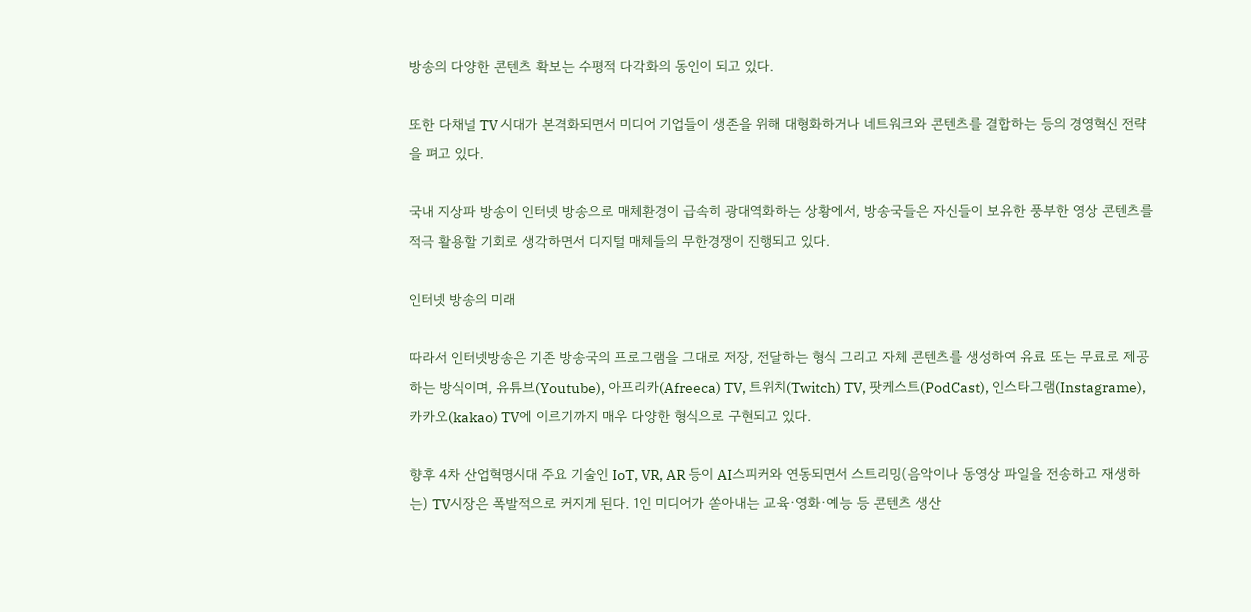방송의 다양한 콘텐츠 확보는 수평적 다각화의 동인이 되고 있다.

또한 다채널 TV 시대가 본격화되면서 미디어 기업들이 생존을 위해 대형화하거나 네트워크와 콘텐츠를 결합하는 등의 경영혁신 전략을 펴고 있다.

국내 지상파 방송이 인터넷 방송으로 매체환경이 급속히 광대역화하는 상황에서, 방송국들은 자신들이 보유한 풍부한 영상 콘텐츠를 적극 활용할 기회로 생각하면서 디지털 매체들의 무한경쟁이 진행되고 있다.

인터넷 방송의 미래

따라서 인터넷방송은 기존 방송국의 프로그램을 그대로 저장, 전달하는 형식 그리고 자체 콘텐츠를 생성하여 유료 또는 무료로 제공하는 방식이며, 유튜브(Youtube), 아프리카(Afreeca) TV, 트위치(Twitch) TV, 팟케스트(PodCast), 인스타그램(Instagrame), 카카오(kakao) TV에 이르기까지 매우 다양한 형식으로 구현되고 있다.

향후 4차 산업혁명시대 주요 기술인 IoT, VR, AR 등이 AI스피커와 연동되면서 스트리밍(음악이나 동영상 파일을 전송하고 재생하는) TV시장은 폭발적으로 커지게 된다. 1인 미디어가 쏟아내는 교육·영화·예능 등 콘텐츠 생산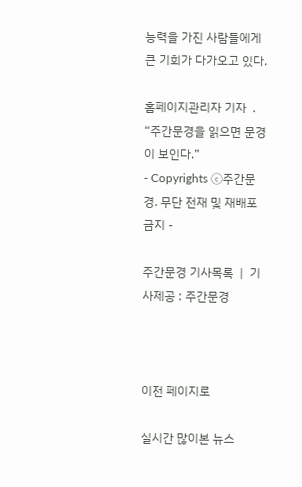능력을 가진 사람들에게 큰 기회가 다가오고 있다.

홈페이지관리자 기자  .
“주간문경을 읽으면 문경이 보인다.”
- Copyrights ⓒ주간문경. 무단 전재 및 재배포 금지 -

주간문경 기사목록  |  기사제공 : 주간문경



이전 페이지로

실시간 많이본 뉴스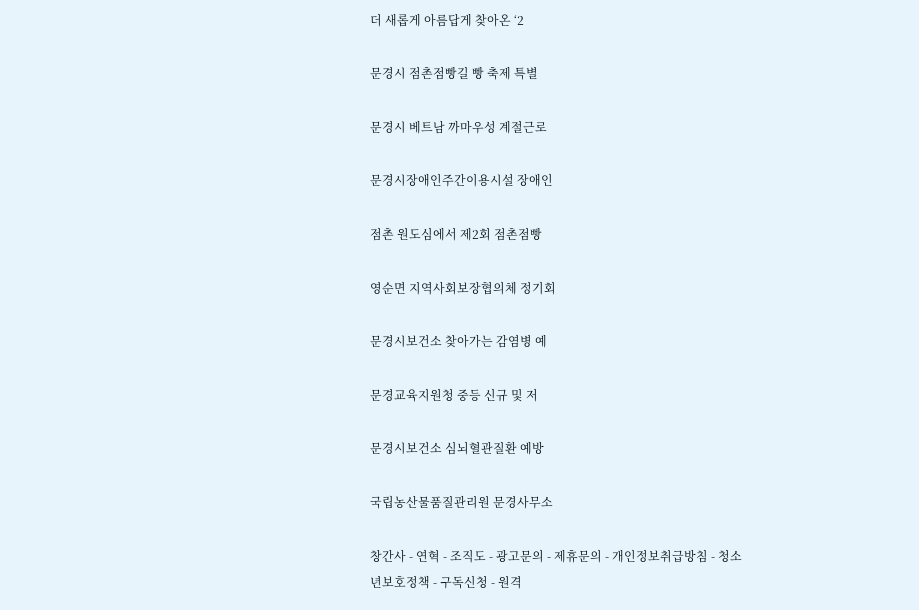더 새롭게 아름답게 찾아온 ‘2

문경시 점촌점빵길 빵 축제 특별

문경시 베트남 까마우성 계절근로

문경시장애인주간이용시설 장애인

점촌 원도심에서 제2회 점촌점빵

영순면 지역사회보장협의체 정기회

문경시보건소 찾아가는 감염병 예

문경교육지원청 중등 신규 및 저

문경시보건소 심뇌혈관질환 예방

국립농산물품질관리원 문경사무소

창간사 - 연혁 - 조직도 - 광고문의 - 제휴문의 - 개인정보취급방침 - 청소년보호정책 - 구독신청 - 원격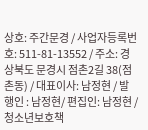상호: 주간문경 / 사업자등록번호: 511-81-13552 / 주소: 경상북도 문경시 점촌2길 38(점촌동) / 대표이사: 남정현 / 발행인 : 남정현/ 편집인: 남정현 / 청소년보호책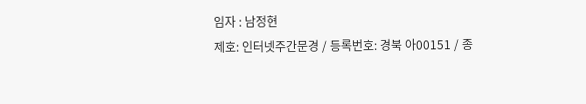임자 : 남정현
제호: 인터넷주간문경 / 등록번호: 경북 아00151 / 종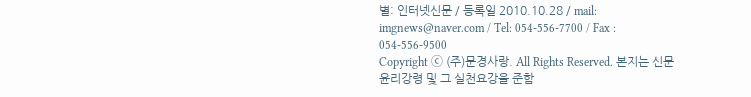별: 인터넷신문 / 등록일 2010.10.28 / mail: imgnews@naver.com / Tel: 054-556-7700 / Fax : 054-556-9500
Copyright ⓒ (주)문경사랑. All Rights Reserved. 본지는 신문 윤리강령 및 그 실천요강을 준함